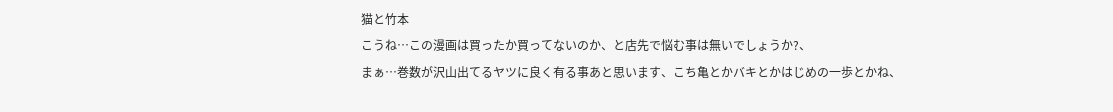猫と竹本
こうね…この漫画は買ったか買ってないのか、と店先で悩む事は無いでしょうか?、
まぁ…巻数が沢山出てるヤツに良く有る事あと思います、こち亀とかバキとかはじめの一歩とかね、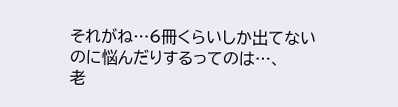それがね…6冊くらいしか出てないのに悩んだりするってのは…、
老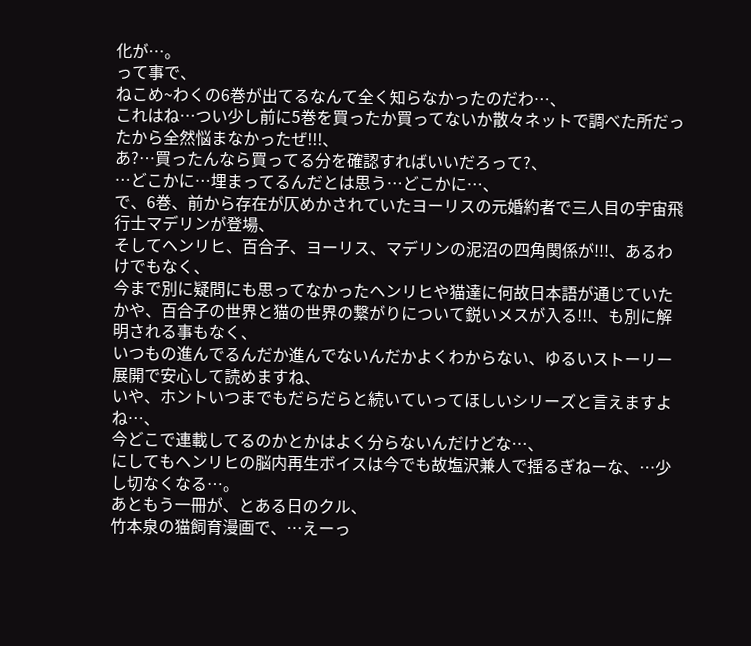化が…。
って事で、
ねこめ~わくの6巻が出てるなんて全く知らなかったのだわ…、
これはね…つい少し前に5巻を買ったか買ってないか散々ネットで調べた所だったから全然悩まなかったぜ!!!、
あ?…買ったんなら買ってる分を確認すればいいだろって?、
…どこかに…埋まってるんだとは思う…どこかに…、
で、6巻、前から存在が仄めかされていたヨーリスの元婚約者で三人目の宇宙飛行士マデリンが登場、
そしてヘンリヒ、百合子、ヨーリス、マデリンの泥沼の四角関係が!!!、あるわけでもなく、
今まで別に疑問にも思ってなかったヘンリヒや猫達に何故日本語が通じていたかや、百合子の世界と猫の世界の繋がりについて鋭いメスが入る!!!、も別に解明される事もなく、
いつもの進んでるんだか進んでないんだかよくわからない、ゆるいストーリー展開で安心して読めますね、
いや、ホントいつまでもだらだらと続いていってほしいシリーズと言えますよね…、
今どこで連載してるのかとかはよく分らないんだけどな…、
にしてもヘンリヒの脳内再生ボイスは今でも故塩沢兼人で揺るぎねーな、…少し切なくなる…。
あともう一冊が、とある日のクル、
竹本泉の猫飼育漫画で、…えーっ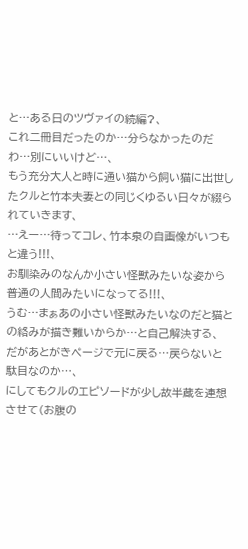と…ある日のツヴァイの続編?、
これ二冊目だったのか…分らなかったのだわ…別にいいけど…、
もう充分大人と時に通い猫から飼い猫に出世したクルと竹本夫妻との同じくゆるい日々が綴られていきます、
…えー…待ってコレ、竹本泉の自画像がいつもと違う!!!、
お馴染みのなんか小さい怪獣みたいな姿から普通の人間みたいになってる!!!、
うむ…まぁあの小さい怪獣みたいなのだと猫との絡みが描き難いからか…と自己解決する、
だがあとがきページで元に戻る…戻らないと駄目なのか…、
にしてもクルのエピソードが少し故半蔵を連想させて(お腹の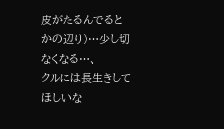皮がたるんでるとかの辺り)…少し切なくなる…、
クルには長生きしてほしいな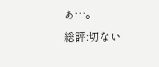ぁ…。
総評:切ない